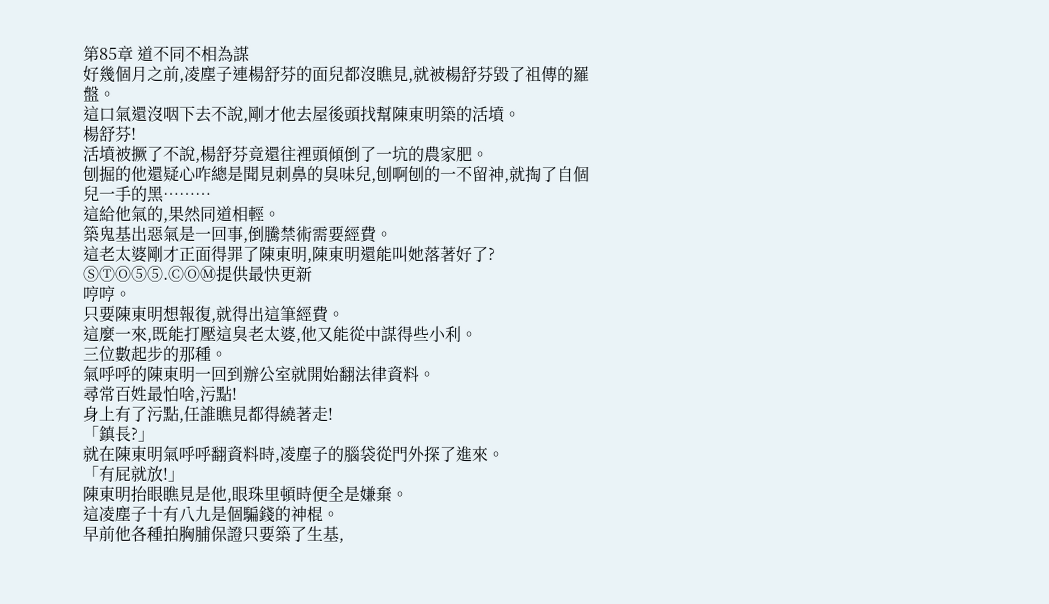第85章 道不同不相為謀
好幾個月之前,凌塵子連楊舒芬的面兒都沒瞧見,就被楊舒芬毀了祖傳的羅盤。
這口氣還沒咽下去不說,剛才他去屋後頭找幫陳東明築的活墳。
楊舒芬!
活墳被撅了不說,楊舒芬竟還往裡頭傾倒了一坑的農家肥。
刨掘的他還疑心咋總是聞見刺鼻的臭味兒,刨啊刨的一不留神,就掏了自個兒一手的黑………
這給他氣的,果然同道相輕。
築鬼基出惡氣是一回事,倒騰禁術需要經費。
這老太婆剛才正面得罪了陳東明,陳東明還能叫她落著好了?
ⓈⓉⓄ⑤⑤.ⒸⓄⓂ提供最快更新
哼哼。
只要陳東明想報復,就得出這筆經費。
這麼一來,既能打壓這臭老太婆,他又能從中謀得些小利。
三位數起步的那種。
氣呼呼的陳東明一回到辦公室就開始翻法律資料。
尋常百姓最怕啥,污點!
身上有了污點,任誰瞧見都得繞著走!
「鎮長?」
就在陳東明氣呼呼翻資料時,凌塵子的腦袋從門外探了進來。
「有屁就放!」
陳東明抬眼瞧見是他,眼珠里頓時便全是嫌棄。
這凌塵子十有八九是個騙錢的神棍。
早前他各種拍胸脯保證只要築了生基,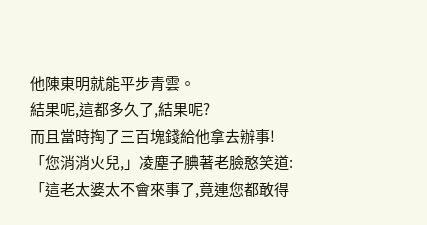他陳東明就能平步青雲。
結果呢,這都多久了,結果呢?
而且當時掏了三百塊錢給他拿去辦事!
「您消消火兒,」凌塵子腆著老臉憨笑道:
「這老太婆太不會來事了,竟連您都敢得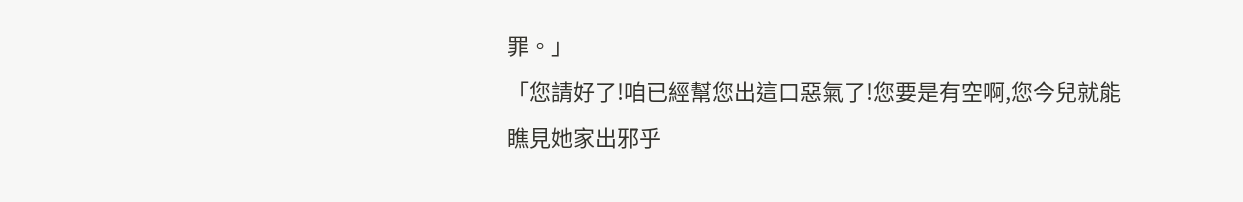罪。」
「您請好了!咱已經幫您出這口惡氣了!您要是有空啊,您今兒就能瞧見她家出邪乎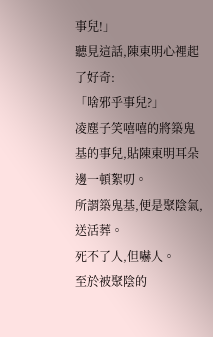事兒!」
聽見這話,陳東明心裡起了好奇:
「啥邪乎事兒?」
凌塵子笑嘻嘻的將築鬼基的事兒,貼陳東明耳朵邊一頓絮叨。
所謂築鬼基,便是聚陰氣,送活葬。
死不了人,但嚇人。
至於被聚陰的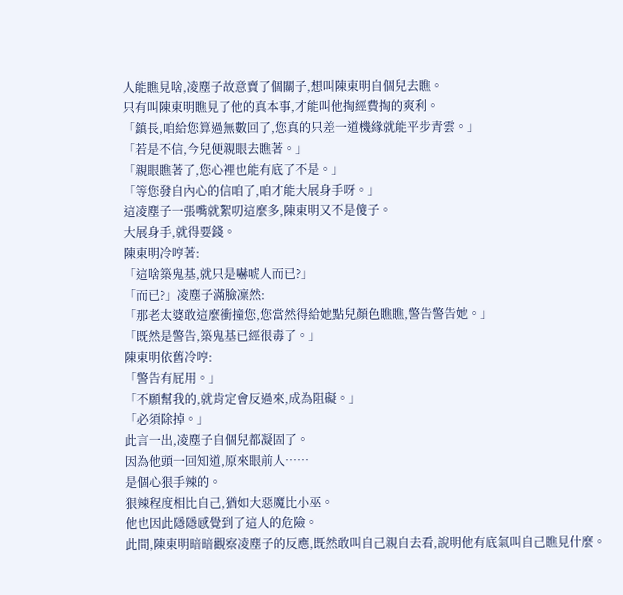人能瞧見啥,凌塵子故意賣了個關子,想叫陳東明自個兒去瞧。
只有叫陳東明瞧見了他的真本事,才能叫他掏經費掏的爽利。
「鎮長,咱給您算過無數回了,您真的只差一道機緣就能平步青雲。」
「若是不信,今兒便親眼去瞧著。」
「親眼瞧著了,您心裡也能有底了不是。」
「等您發自內心的信咱了,咱才能大展身手呀。」
這凌塵子一張嘴就絮叨這麼多,陳東明又不是傻子。
大展身手,就得要錢。
陳東明冷哼著:
「這啥築鬼基,就只是嚇唬人而已?」
「而已?」凌塵子滿臉凜然:
「那老太婆敢這麼衝撞您,您當然得給她點兒顏色瞧瞧,警告警告她。」
「既然是警告,築鬼基已經很毒了。」
陳東明依舊冷哼:
「警告有屁用。」
「不願幫我的,就肯定會反過來,成為阻礙。」
「必須除掉。」
此言一出,凌塵子自個兒都凝固了。
因為他頭一回知道,原來眼前人……
是個心狠手辣的。
狠辣程度相比自己,猶如大惡魔比小巫。
他也因此隱隱感覺到了這人的危險。
此間,陳東明暗暗觀察凌塵子的反應,既然敢叫自己親自去看,說明他有底氣叫自己瞧見什麼。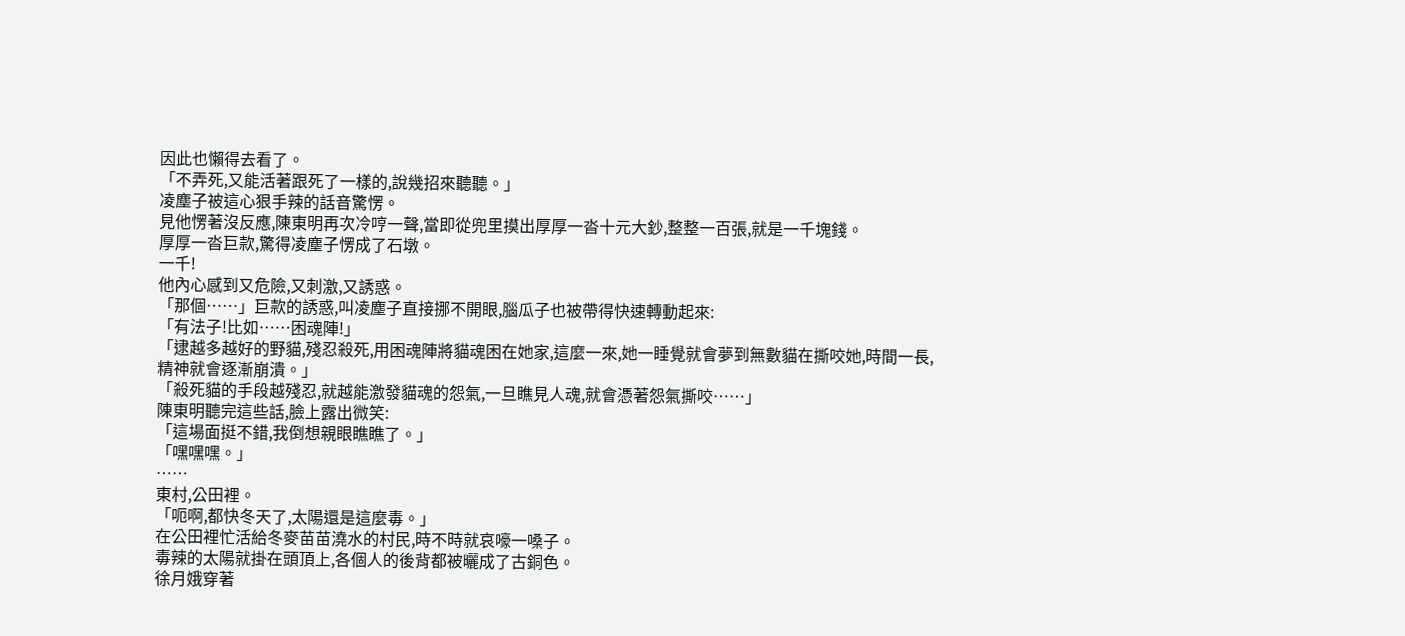因此也懶得去看了。
「不弄死,又能活著跟死了一樣的,說幾招來聽聽。」
凌塵子被這心狠手辣的話音驚愣。
見他愣著沒反應,陳東明再次冷哼一聲,當即從兜里摸出厚厚一沓十元大鈔,整整一百張,就是一千塊錢。
厚厚一沓巨款,驚得凌塵子愣成了石墩。
一千!
他內心感到又危險,又刺激,又誘惑。
「那個……」巨款的誘惑,叫凌塵子直接挪不開眼,腦瓜子也被帶得快速轉動起來:
「有法子!比如……困魂陣!」
「逮越多越好的野貓,殘忍殺死,用困魂陣將貓魂困在她家,這麼一來,她一睡覺就會夢到無數貓在撕咬她,時間一長,精神就會逐漸崩潰。」
「殺死貓的手段越殘忍,就越能激發貓魂的怨氣,一旦瞧見人魂,就會憑著怨氣撕咬……」
陳東明聽完這些話,臉上露出微笑:
「這場面挺不錯,我倒想親眼瞧瞧了。」
「嘿嘿嘿。」
……
東村,公田裡。
「呃啊,都快冬天了,太陽還是這麼毒。」
在公田裡忙活給冬麥苗苗澆水的村民,時不時就哀嚎一嗓子。
毒辣的太陽就掛在頭頂上,各個人的後背都被曬成了古銅色。
徐月娥穿著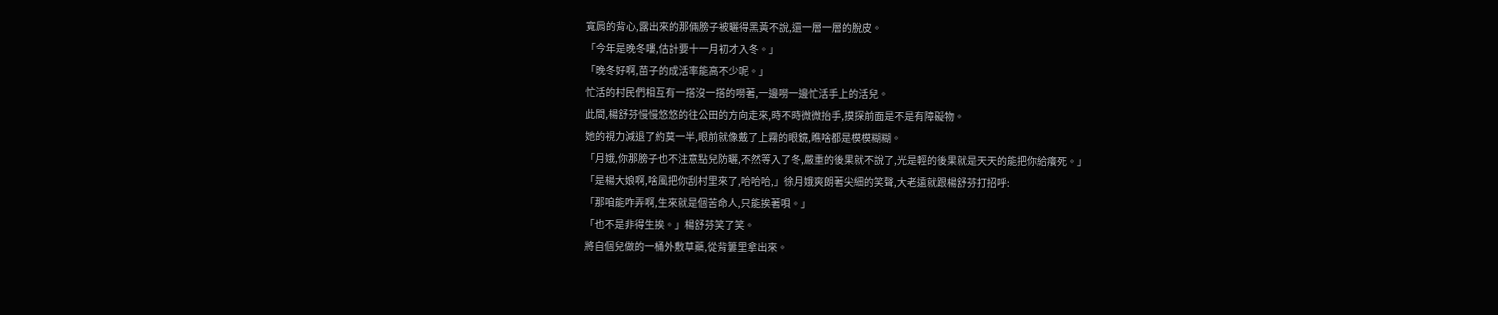寬肩的背心,露出來的那倆膀子被曬得黑黃不說,還一層一層的脫皮。
「今年是晚冬嘍,估計要十一月初才入冬。」
「晚冬好啊,苗子的成活率能高不少呢。」
忙活的村民們相互有一搭沒一搭的嘮著,一邊嘮一邊忙活手上的活兒。
此間,楊舒芬慢慢悠悠的往公田的方向走來,時不時微微抬手,摸探前面是不是有障礙物。
她的視力減退了約莫一半,眼前就像戴了上霧的眼鏡,瞧啥都是模模糊糊。
「月娥,你那膀子也不注意點兒防曬,不然等入了冬,嚴重的後果就不說了,光是輕的後果就是天天的能把你給癢死。」
「是楊大娘啊,啥風把你刮村里來了,哈哈哈,」徐月娥爽朗著尖細的笑聲,大老遠就跟楊舒芬打招呼:
「那咱能咋弄啊,生來就是個苦命人,只能挨著唄。」
「也不是非得生挨。」楊舒芬笑了笑。
將自個兒做的一桶外敷草藥,從背簍里拿出來。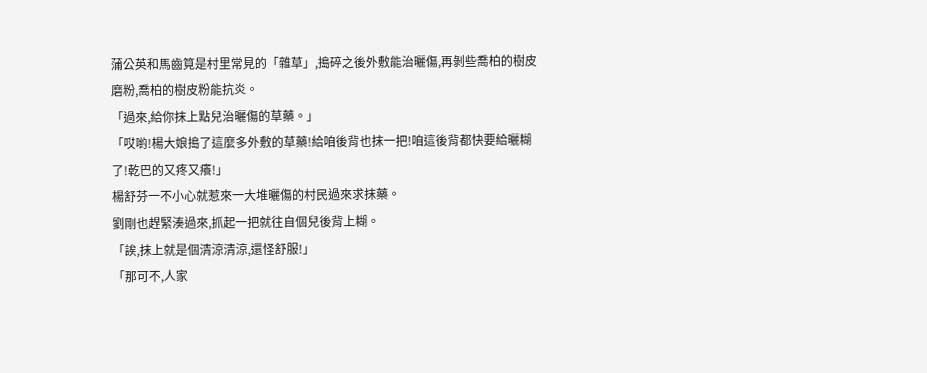蒲公英和馬齒筧是村里常見的「雜草」,搗碎之後外敷能治曬傷,再剝些喬柏的樹皮磨粉,喬柏的樹皮粉能抗炎。
「過來,給你抹上點兒治曬傷的草藥。」
「哎喲!楊大娘搗了這麼多外敷的草藥!給咱後背也抹一把!咱這後背都快要給曬糊了!乾巴的又疼又癢!」
楊舒芬一不小心就惹來一大堆曬傷的村民過來求抹藥。
劉剛也趕緊湊過來,抓起一把就往自個兒後背上糊。
「誒,抹上就是個清涼清涼,還怪舒服!」
「那可不,人家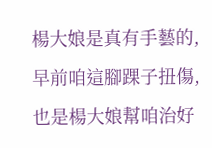楊大娘是真有手藝的,早前咱這腳踝子扭傷,也是楊大娘幫咱治好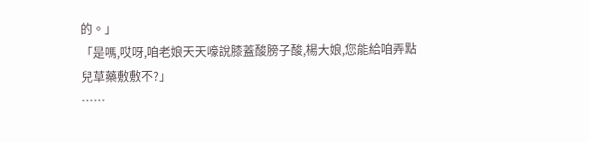的。」
「是嗎,哎呀,咱老娘天天嚎說膝蓋酸膀子酸,楊大娘,您能給咱弄點兒草藥敷敷不?」
……